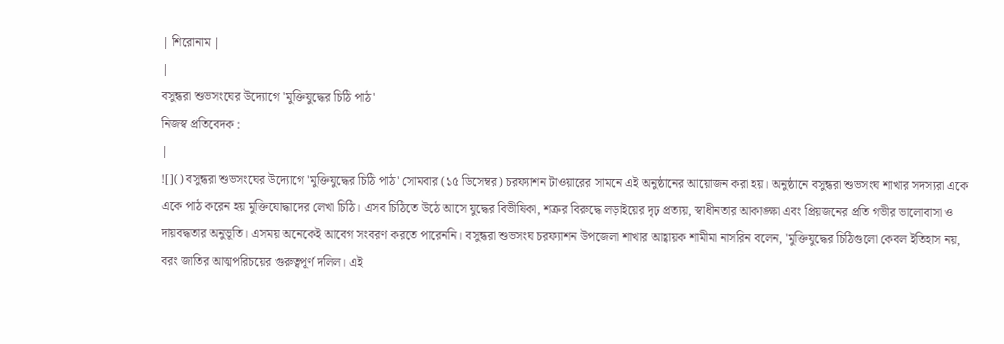| শিরোনাম |
|
বসুন্ধরা শুভসংঘের উদ্যোগে 'মুক্তিযুদ্ধের চিঠি পাঠ'
নিজস্ব প্রতিবেদক :
|
![]() বসুন্ধরা শুভসংঘের উদ্যোগে 'মুক্তিযুদ্ধের চিঠি পাঠ' সোমবার (১৫ ডিসেম্বর) চরফ্যাশন টাওয়ারের সামনে এই অনুষ্ঠানের আয়োজন করা হয়। অনুষ্ঠানে বসুন্ধরা শুভসংঘ শাখার সদস্যরা একে একে পাঠ করেন হয় মুক্তিযোদ্ধাদের লেখা চিঠি। এসব চিঠিতে উঠে আসে যুদ্ধের বিভীষিকা, শত্রুর বিরুদ্ধে লড়াইয়ের দৃঢ় প্রত্যয়, স্বাধীনতার আকাঙ্ক্ষা এবং প্রিয়জনের প্রতি গভীর ভালোবাসা ও দায়বদ্ধতার অনুভূতি। এসময় অনেকেই আবেগ সংবরণ করতে পারেননি। বসুন্ধরা শুভসংঘ চরফ্যাশন উপজেলা শাখার আহ্বায়ক শামীমা নাসরিন বলেন, 'মুক্তিযুদ্ধের চিঠিগুলো কেবল ইতিহাস নয়, বরং জাতির আত্মপরিচয়ের গুরুত্বপূর্ণ দলিল। এই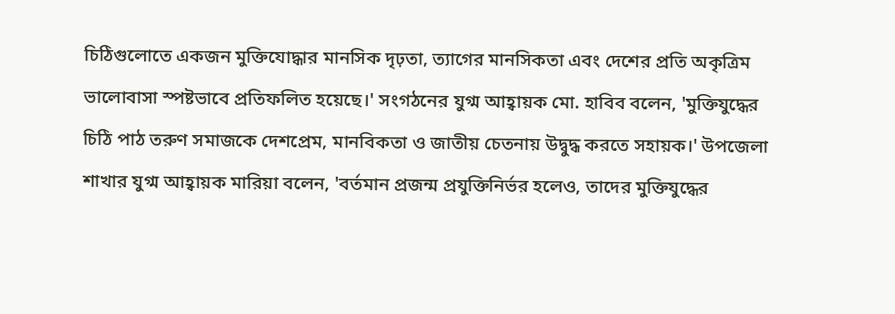চিঠিগুলোতে একজন মুক্তিযোদ্ধার মানসিক দৃঢ়তা, ত্যাগের মানসিকতা এবং দেশের প্রতি অকৃত্রিম ভালোবাসা স্পষ্টভাবে প্রতিফলিত হয়েছে।' সংগঠনের যুগ্ম আহ্বায়ক মো. হাবিব বলেন, 'মুক্তিযুদ্ধের চিঠি পাঠ তরুণ সমাজকে দেশপ্রেম, মানবিকতা ও জাতীয় চেতনায় উদ্বুদ্ধ করতে সহায়ক।' উপজেলা শাখার যুগ্ম আহ্বায়ক মারিয়া বলেন, 'বর্তমান প্রজন্ম প্রযুক্তিনির্ভর হলেও, তাদের মুক্তিযুদ্ধের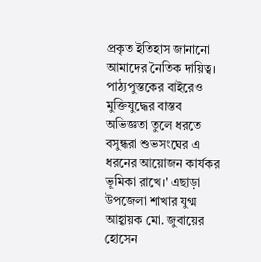প্রকৃত ইতিহাস জানানো আমাদের নৈতিক দায়িত্ব। পাঠ্যপুস্তকের বাইরেও মুক্তিযুদ্ধের বাস্তব অভিজ্ঞতা তুলে ধরতে বসুন্ধরা শুভসংঘের এ ধরনের আয়োজন কার্যকর ভূমিকা রাখে।' এছাড়া উপজেলা শাখার যুগ্ম আহ্বায়ক মো. জুবায়ের হোসেন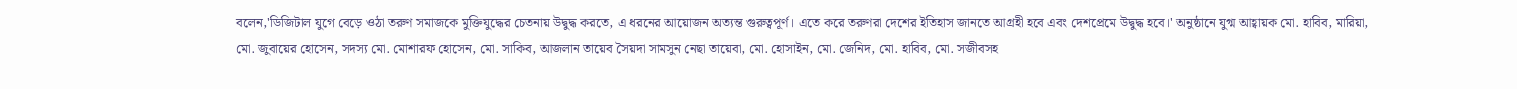বলেন,'ডিজিটাল যুগে বেড়ে ওঠা তরুণ সমাজকে মুক্তিযুদ্ধের চেতনায় উদ্বুদ্ধ করতে, এ ধরনের আয়োজন অত্যন্ত গুরুত্বপূর্ণ। এতে করে তরুণরা দেশের ইতিহাস জানতে আগ্রহী হবে এবং দেশপ্রেমে উদ্বুদ্ধ হবে।' অনুষ্ঠানে যুগ্ম আহ্বায়ক মো. হাবিব, মারিয়া, মো. জুবায়ের হোসেন, সদস্য মো. মোশারফ হোসেন, মো. সাকিব, আজলান তায়েব সৈয়দা সামসুন নেছা তায়েবা, মো. হোসাইন, মো. জেনিদ, মো. হাবিব, মো. সজীবসহ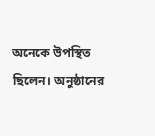অনেকে উপস্থিত ছিলেন। অনুষ্ঠানের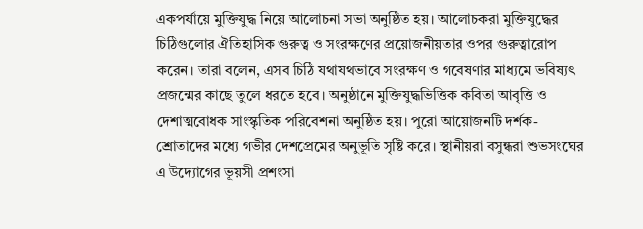একপর্যায়ে মুক্তিযুদ্ধ নিয়ে আলোচনা সভা অনুষ্ঠিত হয়। আলোচকরা মুক্তিযুদ্ধের চিঠিগুলোর ঐতিহাসিক গুরুত্ব ও সংরক্ষণের প্রয়োজনীয়তার ওপর গুরুত্বারোপ করেন। তারা বলেন, এসব চিঠি যথাযথভাবে সংরক্ষণ ও গবেষণার মাধ্যমে ভবিষ্যৎ প্রজন্মের কাছে তুলে ধরতে হবে। অনুষ্ঠানে মুক্তিযুদ্ধভিত্তিক কবিতা আবৃত্তি ও দেশাত্মবোধক সাংস্কৃতিক পরিবেশনা অনুষ্ঠিত হয়। পুরো আয়োজনটি দর্শক-শ্রোতাদের মধ্যে গভীর দেশপ্রেমের অনুভূতি সৃষ্টি করে। স্থানীয়রা বসুন্ধরা শুভসংঘের এ উদ্যোগের ভূয়সী প্রশংসা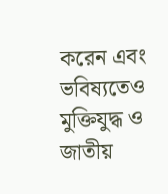করেন এবং ভবিষ্যতেও মুক্তিযুদ্ধ ও জাতীয়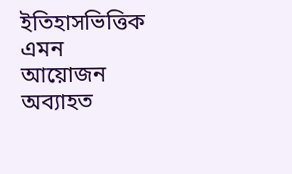ইতিহাসভিত্তিক এমন আয়োজন অব্যাহত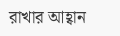রাখার আহ্বান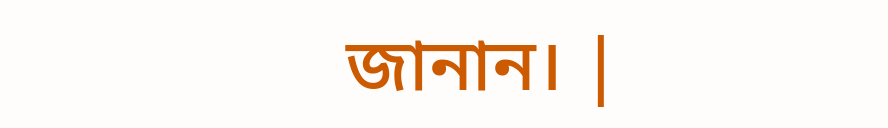জানান। |